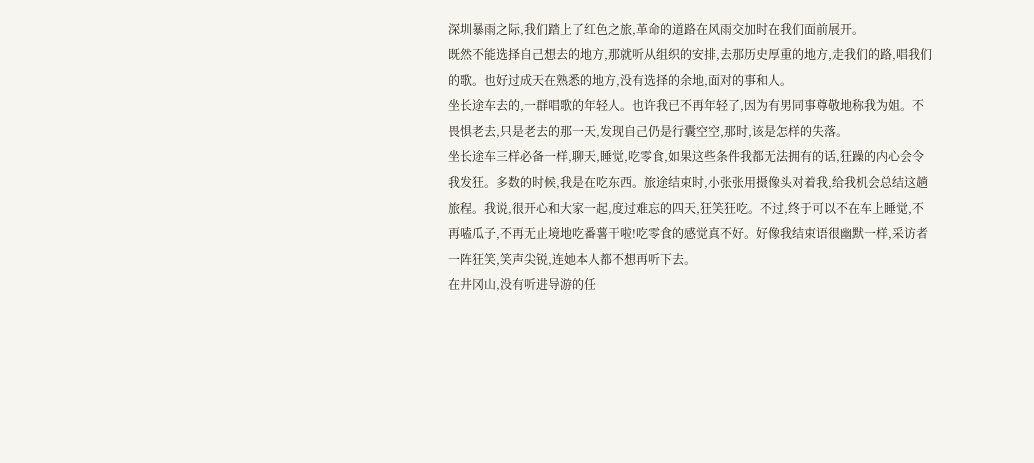深圳暴雨之际,我们踏上了红色之旅,革命的道路在风雨交加时在我们面前展开。
既然不能选择自己想去的地方,那就听从组织的安排,去那历史厚重的地方,走我们的路,唱我们的歌。也好过成天在熟悉的地方,没有选择的余地,面对的事和人。
坐长途车去的,一群唱歌的年轻人。也许我已不再年轻了,因为有男同事尊敬地称我为姐。不畏惧老去,只是老去的那一天,发现自己仍是行囊空空,那时,该是怎样的失落。
坐长途车三样必备一样,聊天,睡觉,吃零食,如果这些条件我都无法拥有的话,狂躁的内心会令我发狂。多数的时候,我是在吃东西。旅途结束时,小张张用摄像头对着我,给我机会总结这趟旅程。我说,很开心和大家一起,度过难忘的四天,狂笑狂吃。不过,终于可以不在车上睡觉,不再嗑瓜子,不再无止境地吃番薯干啦!吃零食的感觉真不好。好像我结束语很幽默一样,采访者一阵狂笑,笑声尖锐,连她本人都不想再听下去。
在井冈山,没有听进导游的任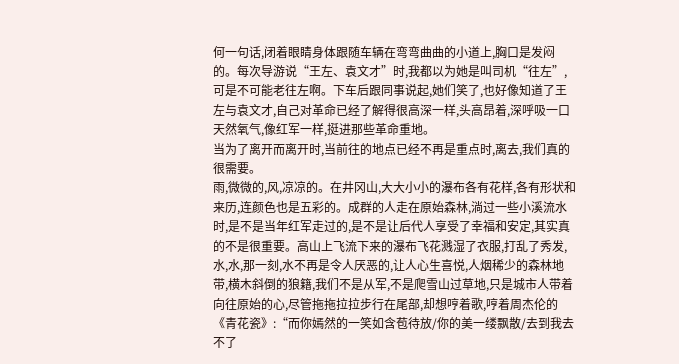何一句话,闭着眼睛身体跟随车辆在弯弯曲曲的小道上,胸口是发闷的。每次导游说“王左、袁文才”时,我都以为她是叫司机“往左”,可是不可能老往左啊。下车后跟同事说起,她们笑了,也好像知道了王左与袁文才,自己对革命已经了解得很高深一样,头高昂着,深呼吸一口天然氧气,像红军一样,挺进那些革命重地。
当为了离开而离开时,当前往的地点已经不再是重点时,离去,我们真的很需要。
雨,微微的,风,凉凉的。在井冈山,大大小小的瀑布各有花样,各有形状和来历,连颜色也是五彩的。成群的人走在原始森林,淌过一些小溪流水时,是不是当年红军走过的,是不是让后代人享受了幸福和安定,其实真的不是很重要。高山上飞流下来的瀑布飞花溅湿了衣服,打乱了秀发,水,水,那一刻,水不再是令人厌恶的,让人心生喜悦,人烟稀少的森林地带,横木斜倒的狼籍,我们不是从军,不是爬雪山过草地,只是城市人带着向往原始的心,尽管拖拖拉拉步行在尾部,却想哼着歌,哼着周杰伦的《青花瓷》:“而你嫣然的一笑如含苞待放/你的美一缕飘散/去到我去不了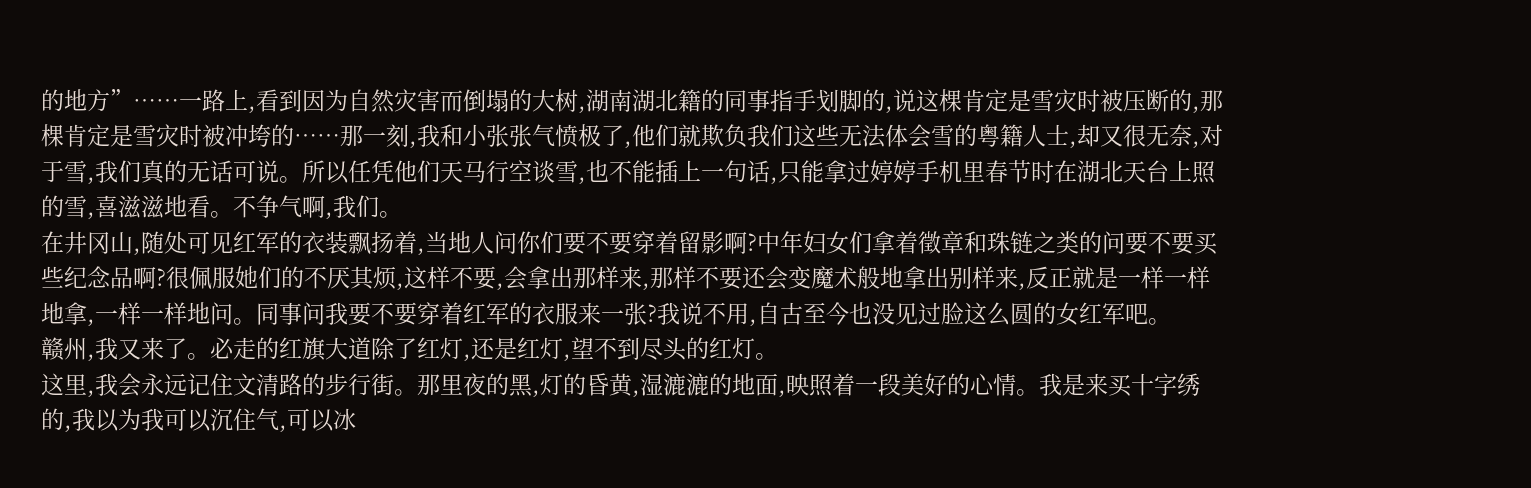的地方”……一路上,看到因为自然灾害而倒塌的大树,湖南湖北籍的同事指手划脚的,说这棵肯定是雪灾时被压断的,那棵肯定是雪灾时被冲垮的……那一刻,我和小张张气愤极了,他们就欺负我们这些无法体会雪的粤籍人士,却又很无奈,对于雪,我们真的无话可说。所以任凭他们天马行空谈雪,也不能插上一句话,只能拿过婷婷手机里春节时在湖北天台上照的雪,喜滋滋地看。不争气啊,我们。
在井冈山,随处可见红军的衣装飘扬着,当地人问你们要不要穿着留影啊?中年妇女们拿着徵章和珠链之类的问要不要买些纪念品啊?很佩服她们的不厌其烦,这样不要,会拿出那样来,那样不要还会变魔术般地拿出别样来,反正就是一样一样地拿,一样一样地问。同事问我要不要穿着红军的衣服来一张?我说不用,自古至今也没见过脸这么圆的女红军吧。
赣州,我又来了。必走的红旗大道除了红灯,还是红灯,望不到尽头的红灯。
这里,我会永远记住文清路的步行街。那里夜的黑,灯的昏黄,湿漉漉的地面,映照着一段美好的心情。我是来买十字绣的,我以为我可以沉住气,可以冰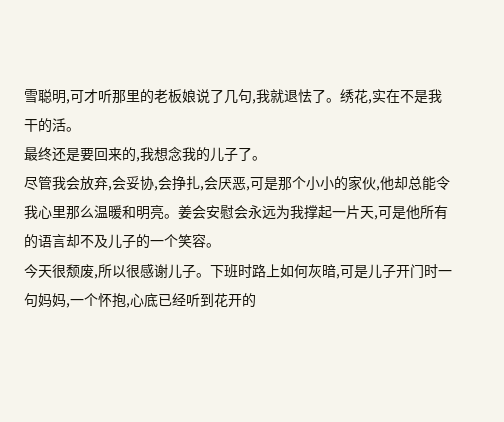雪聪明,可才听那里的老板娘说了几句,我就退怯了。绣花,实在不是我干的活。
最终还是要回来的,我想念我的儿子了。
尽管我会放弃,会妥协,会挣扎,会厌恶,可是那个小小的家伙,他却总能令我心里那么温暖和明亮。姜会安慰会永远为我撑起一片天,可是他所有的语言却不及儿子的一个笑容。
今天很颓废,所以很感谢儿子。下班时路上如何灰暗,可是儿子开门时一句妈妈,一个怀抱,心底已经听到花开的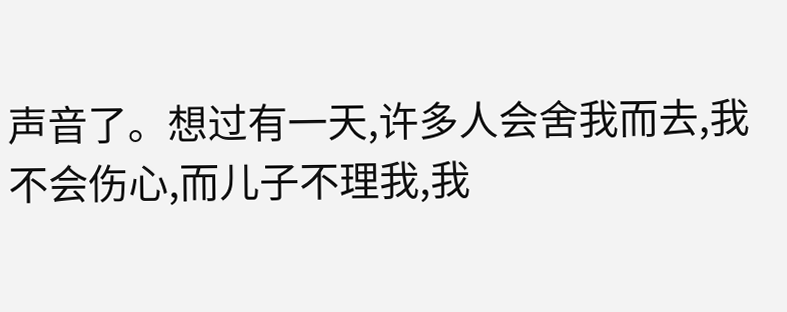声音了。想过有一天,许多人会舍我而去,我不会伤心,而儿子不理我,我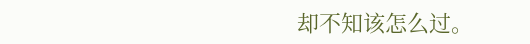却不知该怎么过。